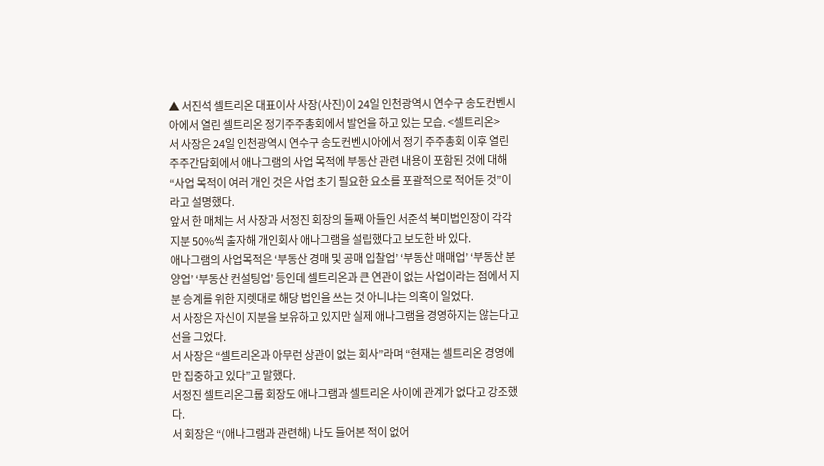▲ 서진석 셀트리온 대표이사 사장(사진)이 24일 인천광역시 연수구 송도컨벤시아에서 열린 셀트리온 정기주주총회에서 발언을 하고 있는 모습. <셀트리온>
서 사장은 24일 인천광역시 연수구 송도컨벤시아에서 정기 주주총회 이후 열린 주주간담회에서 애나그램의 사업 목적에 부동산 관련 내용이 포함된 것에 대해 “사업 목적이 여러 개인 것은 사업 초기 필요한 요소를 포괄적으로 적어둔 것”이라고 설명했다.
앞서 한 매체는 서 사장과 서정진 회장의 둘째 아들인 서준석 북미법인장이 각각 지분 50%씩 출자해 개인회사 애나그램을 설립했다고 보도한 바 있다.
애나그램의 사업목적은 ‘부동산 경매 및 공매 입찰업’ ‘부동산 매매업’ ‘부동산 분양업’ ‘부동산 컨설팅업’ 등인데 셀트리온과 큰 연관이 없는 사업이라는 점에서 지분 승계를 위한 지렛대로 해당 법인을 쓰는 것 아니냐는 의혹이 일었다.
서 사장은 자신이 지분을 보유하고 있지만 실제 애나그램을 경영하지는 않는다고 선을 그었다.
서 사장은 “셀트리온과 아무런 상관이 없는 회사”라며 “현재는 셀트리온 경영에만 집중하고 있다”고 말했다.
서정진 셀트리온그룹 회장도 애나그램과 셀트리온 사이에 관계가 없다고 강조했다.
서 회장은 “(애나그램과 관련해) 나도 들어본 적이 없어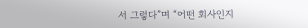서 그렇다”며 “어떤 회사인지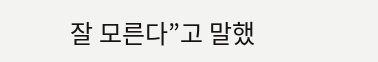잘 모른다”고 말했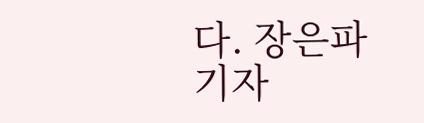다. 장은파 기자